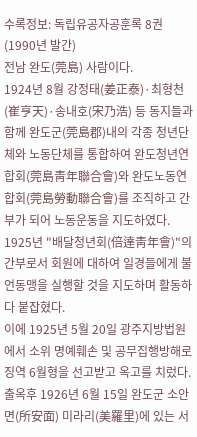수록정보: 독립유공자공훈록 8권(1990년 발간)
전남 완도(莞島) 사람이다.
1924년 8월 강정태(姜正泰)·최형천(崔亨天)·송내호(宋乃浩) 등 동지들과 함께 완도군(莞島郡)내의 각종 청년단체와 노동단체를 통합하여 완도청년연합회(莞島靑年聯合會)와 완도노동연합회(莞島勞動聯合會)를 조직하고 간부가 되어 노동운동을 지도하였다.
1925년 "배달청년회(倍達靑年會)"의 간부로서 회원에 대하여 일경들에게 불언동맹을 실행할 것을 지도하며 활동하다 붙잡혔다.
이에 1925년 5월 20일 광주지방법원에서 소위 명예훼손 및 공무집행방해로 징역 6월형을 선고받고 옥고를 치렀다.
출옥후 1926년 6월 15일 완도군 소안면(所安面) 미라리(美羅里)에 있는 서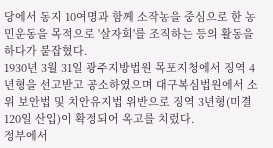당에서 동지 10여명과 함께 소작농을 중심으로 한 농민운동을 목적으로 '살자회'를 조직하는 등의 활동을 하다가 붙잡혔다.
1930년 3월 31일 광주지방법원 목포지청에서 징역 4년형을 선고받고 공소하였으며 대구복심법원에서 소위 보안법 및 치안유지법 위반으로 징역 3년형(미결 120일 산입)이 확정되어 옥고를 치렀다.
정부에서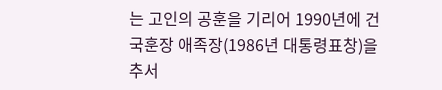는 고인의 공훈을 기리어 1990년에 건국훈장 애족장(1986년 대통령표창)을 추서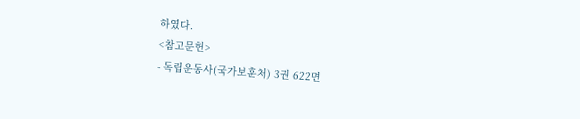하였다.
<참고문헌>
- 독립운동사(국가보훈처) 3권 622면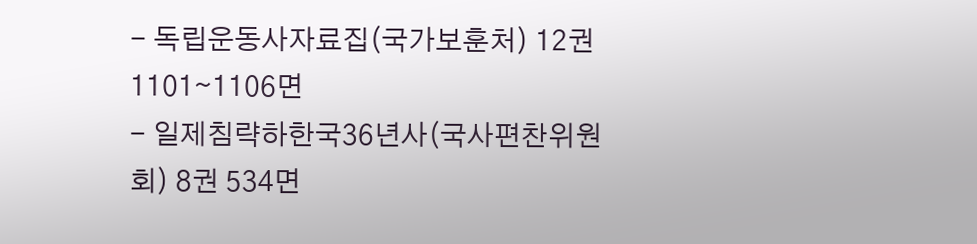- 독립운동사자료집(국가보훈처) 12권 1101∼1106면
- 일제침략하한국36년사(국사편찬위원회) 8권 534면